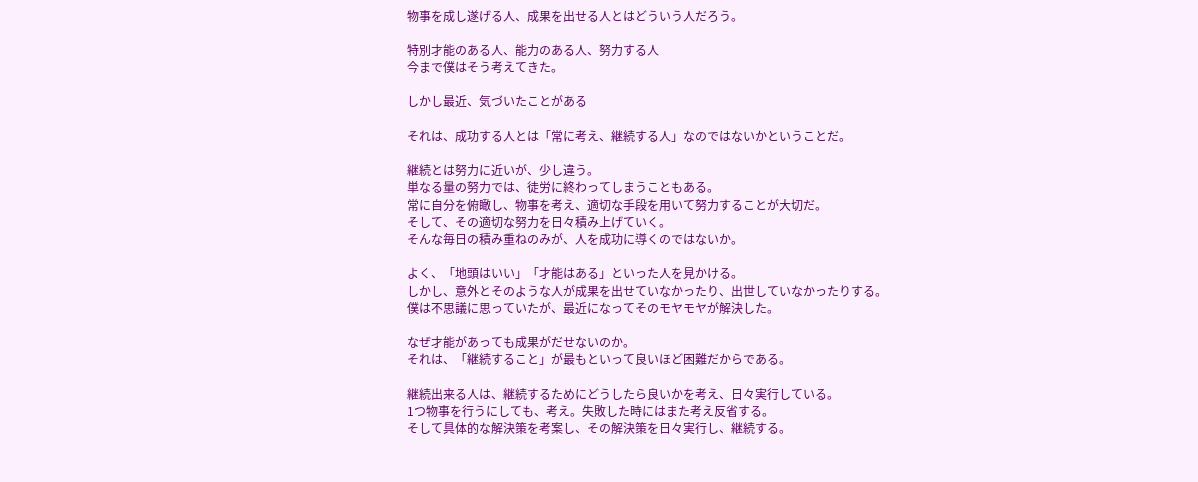物事を成し遂げる人、成果を出せる人とはどういう人だろう。

特別才能のある人、能力のある人、努力する人
今まで僕はそう考えてきた。

しかし最近、気づいたことがある

それは、成功する人とは「常に考え、継続する人」なのではないかということだ。

継続とは努力に近いが、少し違う。
単なる量の努力では、徒労に終わってしまうこともある。
常に自分を俯瞰し、物事を考え、適切な手段を用いて努力することが大切だ。
そして、その適切な努力を日々積み上げていく。
そんな毎日の積み重ねのみが、人を成功に導くのではないか。

よく、「地頭はいい」「才能はある」といった人を見かける。
しかし、意外とそのような人が成果を出せていなかったり、出世していなかったりする。
僕は不思議に思っていたが、最近になってそのモヤモヤが解決した。

なぜ才能があっても成果がだせないのか。
それは、「継続すること」が最もといって良いほど困難だからである。

継続出来る人は、継続するためにどうしたら良いかを考え、日々実行している。
1つ物事を行うにしても、考え。失敗した時にはまた考え反省する。
そして具体的な解決策を考案し、その解決策を日々実行し、継続する。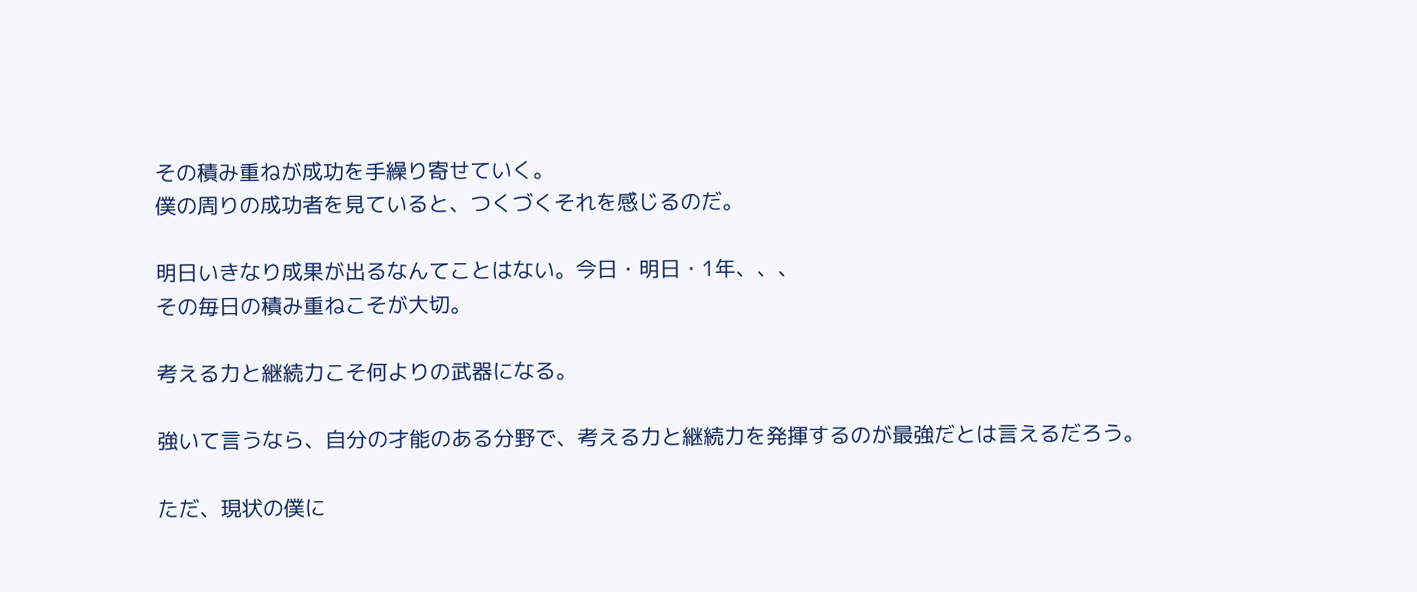その積み重ねが成功を手繰り寄せていく。
僕の周りの成功者を見ていると、つくづくそれを感じるのだ。

明日いきなり成果が出るなんてことはない。今日・明日・1年、、、
その毎日の積み重ねこそが大切。

考える力と継続力こそ何よりの武器になる。

強いて言うなら、自分の才能のある分野で、考える力と継続力を発揮するのが最強だとは言えるだろう。

ただ、現状の僕に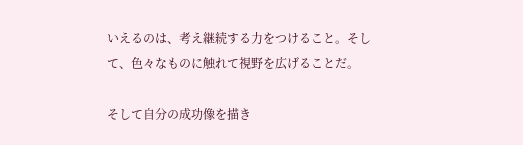いえるのは、考え継続する力をつけること。そして、色々なものに触れて視野を広げることだ。

そして自分の成功像を描き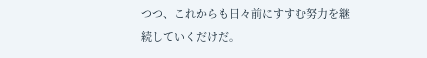つつ、これからも日々前にすすむ努力を継続していくだけだ。